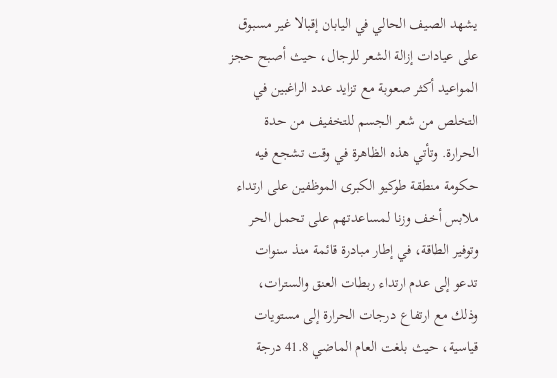يشهد الصيف الحالي في اليابان إقبالا غير مسبوق على عيادات إزالة الشعر للرجال، حيث أصبح حجز المواعيد أكثر صعوبة مع تزايد عدد الراغبين في التخلص من شعر الجسم للتخفيف من حدة الحرارة. وتأتي هذه الظاهرة في وقت تشجع فيه حكومة منطقة طوكيو الكبرى الموظفين على ارتداء ملابس أخف وزنا لمساعدتهم على تحمل الحر وتوفير الطاقة، في إطار مبادرة قائمة منذ سنوات تدعو إلى عدم ارتداء ربطات العنق والسترات، وذلك مع ارتفاع درجات الحرارة إلى مستويات قياسية، حيث بلغت العام الماضي 41.8 درجة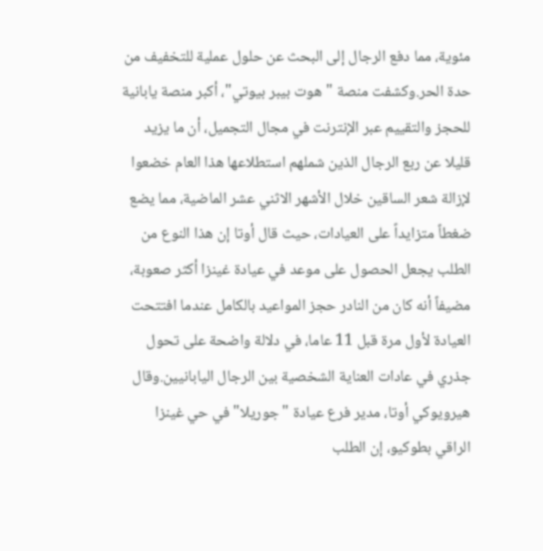مئوية، مما دفع الرجال إلى البحث عن حلول عملية للتخفيف من حدة الحر.وكشفت منصة "هوت بيبر بيوتي"، أكبر منصة يابانية للحجز والتقييم عبر الإنترنت في مجال التجميل، أن ما يزيد قليلا عن ربع الرجال الذين شملهم استطلاعها هذا العام خضعوا لإزالة شعر الساقين خلال الأشهر الاثني عشر الماضية، مما يضع ضغطاً متزايداً على العيادات، حيث قال أوتا إن هذا النوع من الطلب يجعل الحصول على موعد في عيادة غينزا أكثر صعوبة، مضيفاً أنه كان من النادر حجز المواعيد بالكامل عندما افتتحت العيادة لأول مرة قبل 11 عاما، في دلالة واضحة على تحول جذري في عادات العناية الشخصية بين الرجال اليابانيين.وقال هيرويوكي أوتا، مدير فرع عيادة "جوريلا" في حي غينزا الراقي بطوكيو، إن الطلب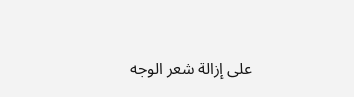على إزالة شعر الوجه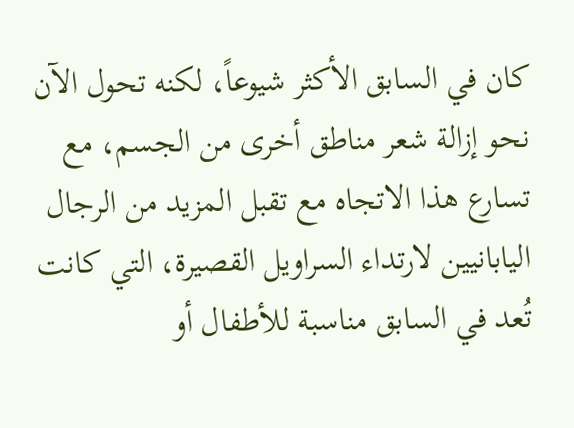كان في السابق الأكثر شيوعاً، لكنه تحول الآن نحو إزالة شعر مناطق أخرى من الجسم، مع تسارع هذا الاتجاه مع تقبل المزيد من الرجال اليابانيين لارتداء السراويل القصيرة، التي كانت تُعد في السابق مناسبة للأطفال أو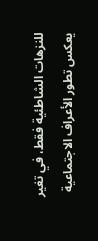للنزهات الشاطئية فقط، في تغير يعكس تطور الأعراف الاجتماعية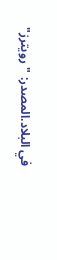في البلاد.المصدر: "رويترز"